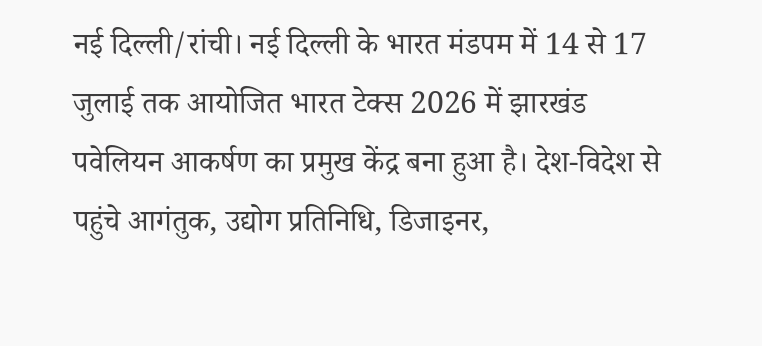नई दिल्ली/रांची। नई दिल्ली के भारत मंडपम में 14 से 17 जुलाई तक आयोजित भारत टेक्स 2026 में झारखंड पवेलियन आकर्षण का प्रमुख केंद्र बना हुआ है। देश-विदेश से पहुंचे आगंतुक, उद्योग प्रतिनिधि, डिजाइनर,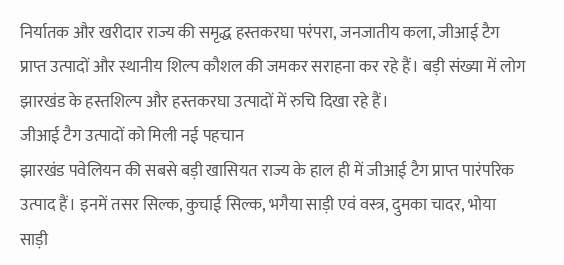निर्यातक और खरीदार राज्य की समृद्ध हस्तकरघा परंपरा, जनजातीय कला, जीआई टैग प्राप्त उत्पादों और स्थानीय शिल्प कौशल की जमकर सराहना कर रहे हैं। बड़ी संख्या में लोग झारखंड के हस्तशिल्प और हस्तकरघा उत्पादों में रुचि दिखा रहे हैं।
जीआई टैग उत्पादों को मिली नई पहचान
झारखंड पवेलियन की सबसे बड़ी खासियत राज्य के हाल ही में जीआई टैग प्राप्त पारंपरिक उत्पाद हैं। इनमें तसर सिल्क, कुचाई सिल्क, भगैया साड़ी एवं वस्त्र, दुमका चादर, भोया साड़ी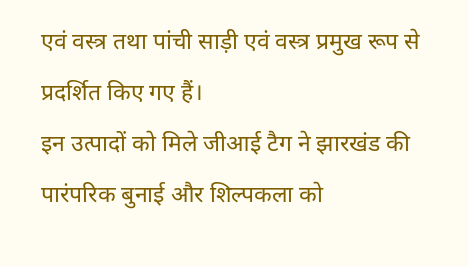एवं वस्त्र तथा पांची साड़ी एवं वस्त्र प्रमुख रूप से प्रदर्शित किए गए हैं।
इन उत्पादों को मिले जीआई टैग ने झारखंड की पारंपरिक बुनाई और शिल्पकला को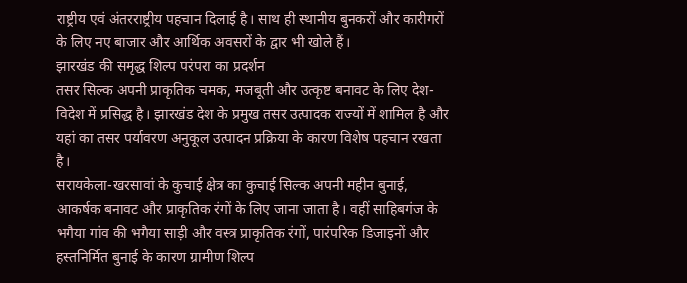राष्ट्रीय एवं अंतरराष्ट्रीय पहचान दिलाई है। साथ ही स्थानीय बुनकरों और कारीगरों के लिए नए बाजार और आर्थिक अवसरों के द्वार भी खोले हैं।
झारखंड की समृद्ध शिल्प परंपरा का प्रदर्शन
तसर सिल्क अपनी प्राकृतिक चमक, मजबूती और उत्कृष्ट बनावट के लिए देश-विदेश में प्रसिद्ध है। झारखंड देश के प्रमुख तसर उत्पादक राज्यों में शामिल है और यहां का तसर पर्यावरण अनुकूल उत्पादन प्रक्रिया के कारण विशेष पहचान रखता है।
सरायकेला-खरसावां के कुचाई क्षेत्र का कुचाई सिल्क अपनी महीन बुनाई, आकर्षक बनावट और प्राकृतिक रंगों के लिए जाना जाता है। वहीं साहिबगंज के भगैया गांव की भगैया साड़ी और वस्त्र प्राकृतिक रंगों, पारंपरिक डिजाइनों और हस्तनिर्मित बुनाई के कारण ग्रामीण शिल्प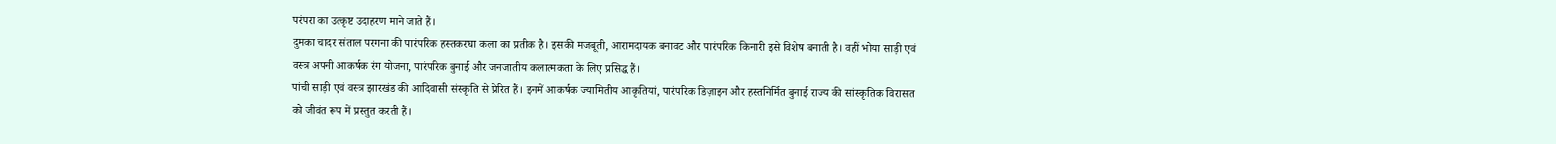परंपरा का उत्कृष्ट उदाहरण माने जाते हैं।
दुमका चादर संताल परगना की पारंपरिक हस्तकरघा कला का प्रतीक है। इसकी मजबूती, आरामदायक बनावट और पारंपरिक किनारी इसे विशेष बनाती है। वहीं भोया साड़ी एवं वस्त्र अपनी आकर्षक रंग योजना, पारंपरिक बुनाई और जनजातीय कलात्मकता के लिए प्रसिद्ध हैं।
पांची साड़ी एवं वस्त्र झारखंड की आदिवासी संस्कृति से प्रेरित हैं। इनमें आकर्षक ज्यामितीय आकृतियां, पारंपरिक डिज़ाइन और हस्तनिर्मित बुनाई राज्य की सांस्कृतिक विरासत को जीवंत रूप में प्रस्तुत करती हैं।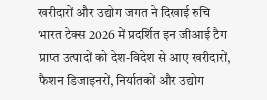खरीदारों और उद्योग जगत ने दिखाई रुचि
भारत टेक्स 2026 में प्रदर्शित इन जीआई टैग प्राप्त उत्पादों को देश-विदेश से आए खरीदारों, फैशन डिजाइनरों, निर्यातकों और उद्योग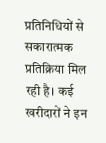प्रतिनिधियों से सकारात्मक प्रतिक्रिया मिल रही है। कई खरीदारों ने इन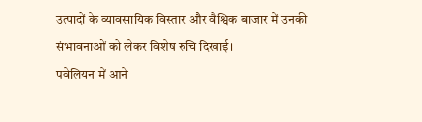उत्पादों के व्यावसायिक विस्तार और वैश्विक बाजार में उनकी संभावनाओं को लेकर विशेष रुचि दिखाई।
पवेलियन में आने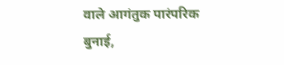वाले आगंतुक पारंपरिक बुनाई,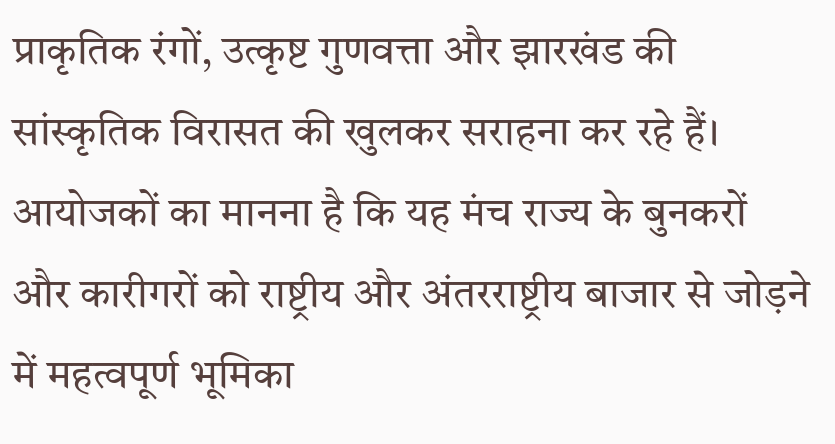प्राकृतिक रंगों, उत्कृष्ट गुणवत्ता और झारखंड की सांस्कृतिक विरासत की खुलकर सराहना कर रहे हैं। आयोजकों का मानना है कि यह मंच राज्य के बुनकरों और कारीगरों को राष्ट्रीय और अंतरराष्ट्रीय बाजार से जोड़ने में महत्वपूर्ण भूमिका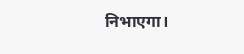निभाएगा।